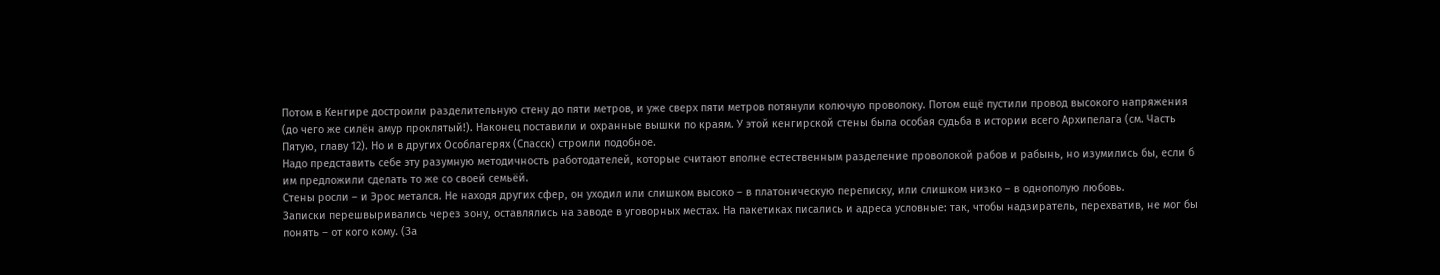Потом в Кенгире достроили разделительную стену до пяти метров, и уже сверх пяти метров потянули колючую проволоку. Потом ещё пустили провод высокого напряжения (до чего же силён амур проклятый!). Наконец поставили и охранные вышки по краям. У этой кенгирской стены была особая судьба в истории всего Архипелага (см. Часть Пятую, главу 12). Но и в других Особлагерях (Спасск) строили подобное.
Надо представить себе эту разумную методичность работодателей, которые считают вполне естественным разделение проволокой рабов и рабынь, но изумились бы, если б им предложили сделать то же со своей семьёй.
Стены росли – и Эрос метался. Не находя других сфер, он уходил или слишком высоко – в платоническую переписку, или слишком низко – в однополую любовь.
Записки перешвыривались через зону, оставлялись на заводе в уговорных местах. На пакетиках писались и адреса условные: так, чтобы надзиратель, перехватив, не мог бы понять – от кого кому. (За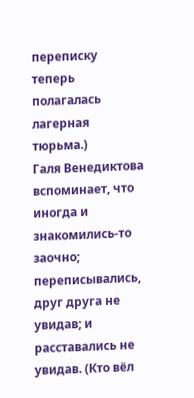переписку теперь полагалась лагерная тюрьма.)
Галя Венедиктова вспоминает, что иногда и знакомились-то заочно; переписывались, друг друга не увидав; и расставались не увидав. (Кто вёл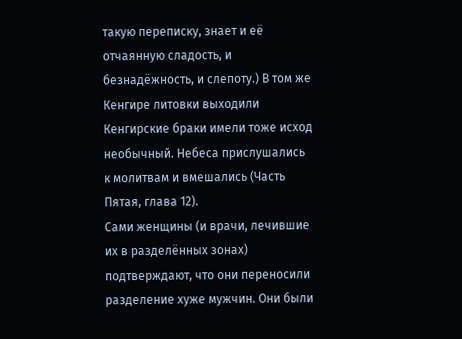такую переписку, знает и её отчаянную сладость, и безнадёжность, и слепоту.) В том же Кенгире литовки выходили
Кенгирские браки имели тоже исход необычный. Небеса прислушались к молитвам и вмешались (Часть Пятая, глава 12).
Сами женщины (и врачи, лечившие их в разделённых зонах) подтверждают, что они переносили разделение хуже мужчин. Они были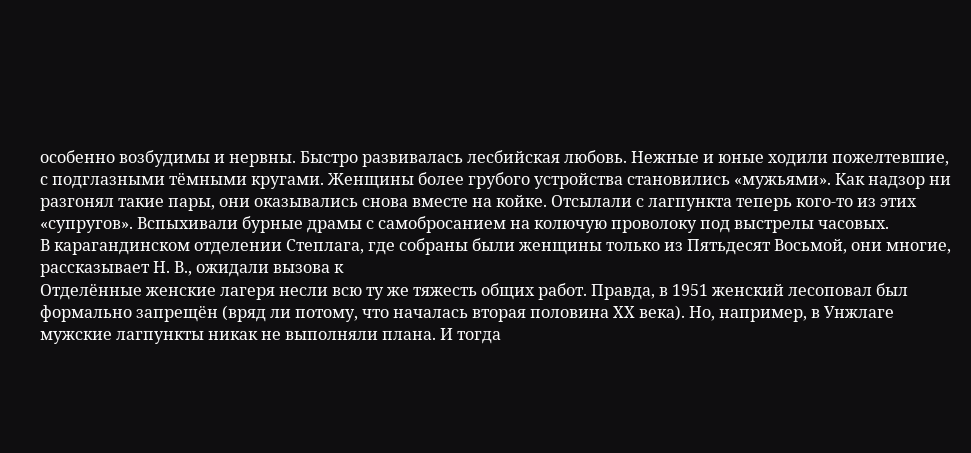особенно возбудимы и нервны. Быстро развивалась лесбийская любовь. Нежные и юные ходили пожелтевшие, с подглазными тёмными кругами. Женщины более грубого устройства становились «мужьями». Как надзор ни разгонял такие пары, они оказывались снова вместе на койке. Отсылали с лагпункта теперь кого-то из этих «супругов». Вспыхивали бурные драмы с самобросанием на колючую проволоку под выстрелы часовых.
В карагандинском отделении Степлага, где собраны были женщины только из Пятьдесят Восьмой, они многие, рассказывает Н. В., ожидали вызова к
Отделённые женские лагеря несли всю ту же тяжесть общих работ. Правда, в 1951 женский лесоповал был формально запрещён (вряд ли потому, что началась вторая половина XX века). Но, например, в Унжлаге мужские лагпункты никак не выполняли плана. И тогда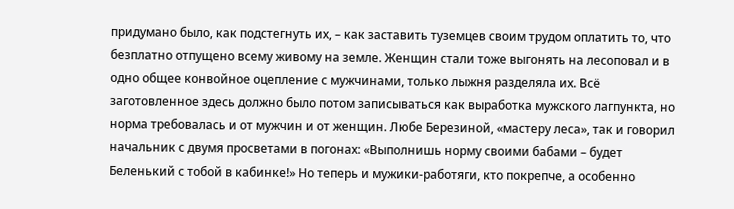придумано было, как подстегнуть их, – как заставить туземцев своим трудом оплатить то, что безплатно отпущено всему живому на земле. Женщин стали тоже выгонять на лесоповал и в одно общее конвойное оцепление с мужчинами, только лыжня разделяла их. Всё заготовленное здесь должно было потом записываться как выработка мужского лагпункта, но норма требовалась и от мужчин и от женщин. Любе Березиной, «мастеру леса», так и говорил начальник с двумя просветами в погонах: «Выполнишь норму своими бабами – будет Беленький с тобой в кабинке!» Но теперь и мужики-работяги, кто покрепче, а особенно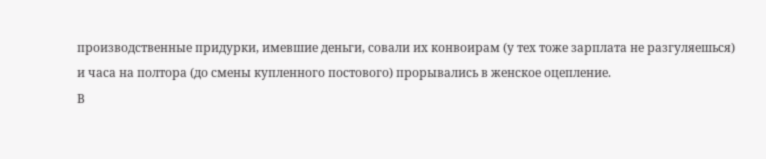производственные придурки, имевшие деньги, совали их конвоирам (у тех тоже зарплата не разгуляешься) и часа на полтора (до смены купленного постового) прорывались в женское оцепление.
В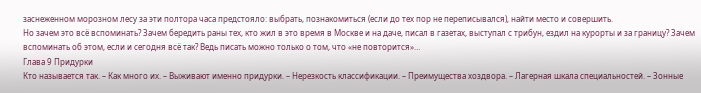заснеженном морозном лесу за эти полтора часа предстояло: выбрать, познакомиться (если до тех пор не переписывался), найти место и совершить.
Но зачем это всё вспоминать? Зачем бередить раны тех, кто жил в это время в Москве и на даче, писал в газетах, выступал с трибун, ездил на курорты и за границу? Зачем вспоминать об этом, если и сегодня всё так? Ведь писать можно только о том, что «не повторится»…
Глава 9 Придурки
Кто называется так. – Как много их. – Выживают именно придурки. – Нерезкость классификации. – Преимущества хоздвора. – Лагерная шкала специальностей. – Зонные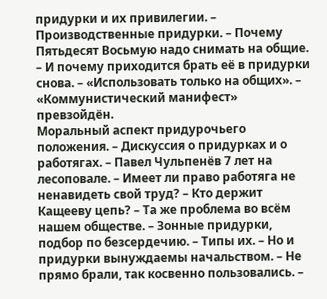придурки и их привилегии. – Производственные придурки. – Почему Пятьдесят Восьмую надо снимать на общие. – И почему приходится брать её в придурки снова. – «Использовать только на общих». – «Коммунистический манифест» превзойдён.
Моральный аспект придурочьего положения. – Дискуссия о придурках и о работягах. – Павел Чульпенёв 7 лет на лесоповале. – Имеет ли право работяга не ненавидеть свой труд? – Кто держит Кащееву цепь? – Та же проблема во всём нашем обществе. – Зонные придурки, подбор по безсердечию. – Типы их. – Но и придурки вынуждаемы начальством. – Не прямо брали, так косвенно пользовались. –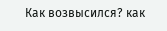Как возвысился? как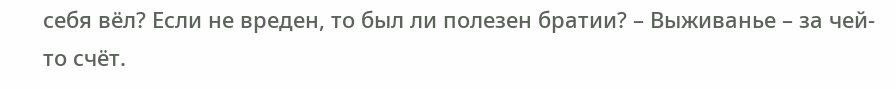себя вёл? Если не вреден, то был ли полезен братии? – Выживанье – за чей-то счёт.